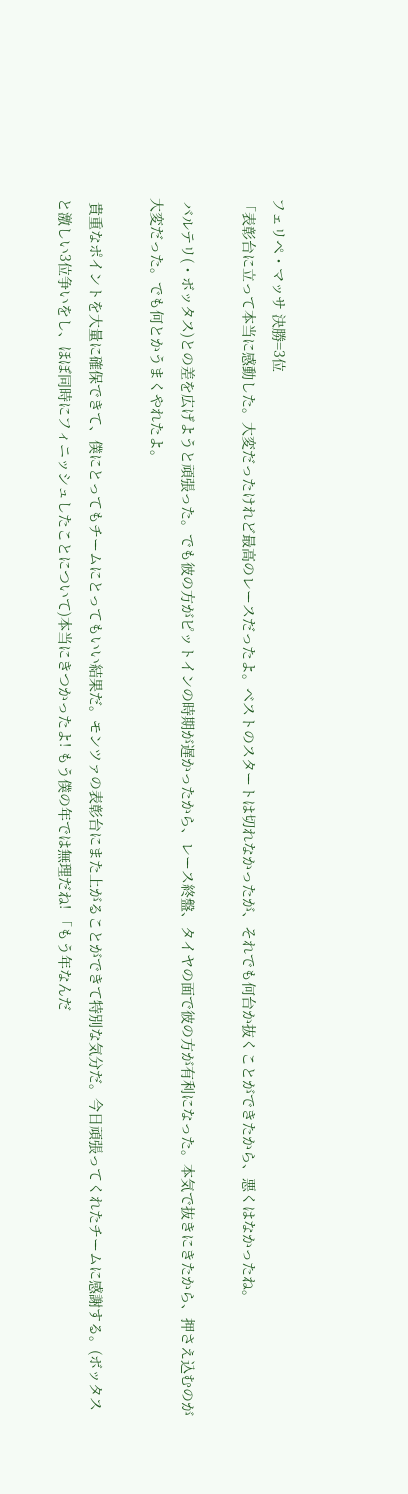フェリペ・マッサ 決勝=3位
「表彰台に立って本当に感動した。大変だったけれど最高のレースだったよ。ベストのスタートは切れなかったが、それでも何台か抜くことができたから、悪くはなかったね。

 バルテリ(・ボッタス)との差を広げようと頑張った。でも彼の方がピットインの時期が遅かったから、レース終盤、タイヤの面で彼の方が有利になった。本気で抜きにきたから、押さえ込むのが大変だった。でも何とかうまくやれたよ。

 貴重なポイントを大量に確保できて、僕にとってもチームにとってもいい結果だ。モンツァの表彰台にまた上がることができて特別な気分だ。今日頑張ってくれたチームに感謝する。(ボッタスと激しい3位争いをし、ほぼ同時にフィニッシュしたことについて)本当にきつかったよ! もう僕の年では無理だね! 「もう年なんだ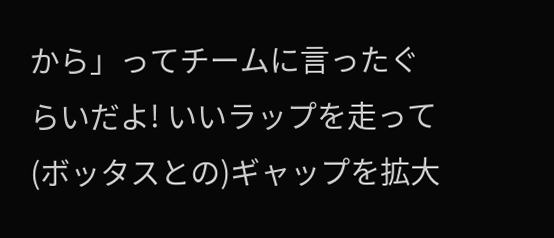から」ってチームに言ったぐらいだよ! いいラップを走って(ボッタスとの)ギャップを拡大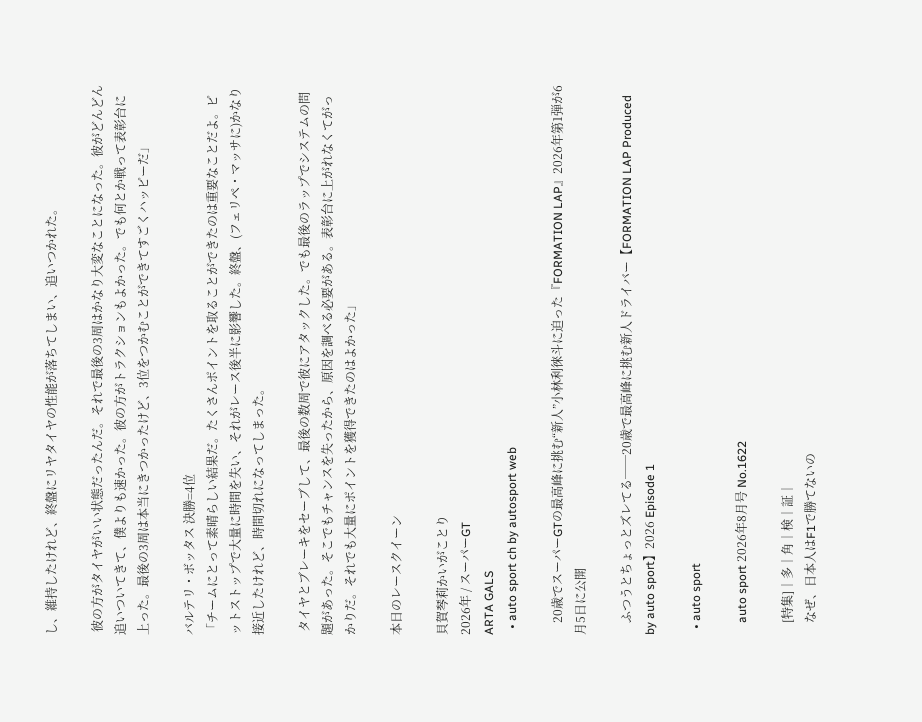し、維持したけれど、終盤にリヤタイヤの性能が落ちてしまい、追いつかれた。

 彼の方がタイヤがいい状態だったんだ。それで最後の3周はかなり大変なことになった。彼がどんどん追いついてきて、僕よりも速かった。彼の方がトラクションもよかった。でも何とか戦って表彰台に上った。最後の3周は本当にきつかったけど、3位をつかむことができてすごくハッピーだ」

バルテリ・ボッタス 決勝=4位
「チームにとって素晴らしい結果だ。たくさんポイントを取ることができたのは重要なことだよ。ピットストップで大量に時間を失い、それがレース後半に影響した。終盤、(フェリペ・マッサに)かなり接近したけれど、時間切れになってしまった。

 タイヤとブレーキをセーブして、最後の数周で彼にアタックした。でも最後のラップでシステムの問題があった。そこでもチャンスを失ったから、原因を調べる必要がある。表彰台に上がれなくてがっかりだ。それでも大量にポイントを獲得できたのはよかった」

本日のレースクイーン

貝賀琴莉かいがことり
2026年 / スーパーGT
ARTA GALS
  • auto sport ch by autosport web

    20歳でスーパーGTの最高峰に挑む“新人”小林利徠斗に迫った『FORMATION LAP』2026年第1弾が6月5日に公開

    ふつうとちょっとズレてる──20歳で最高峰に挑む新人ドライバー【FORMATION LAP Produced by auto sport】2026 Episode 1

  • auto sport

    auto sport 2026年8月号 No.1622

    [特集]│多│角│検│証│
    なぜ、日本人はF1で勝てないの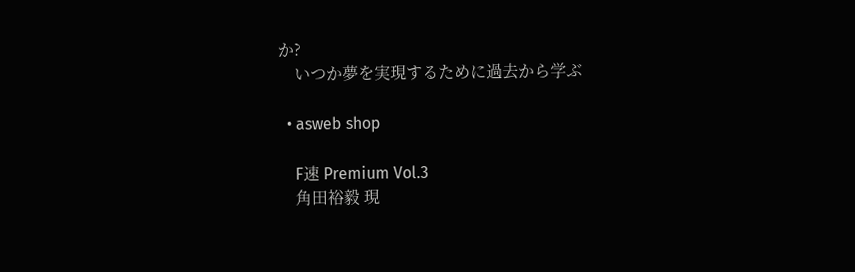か?
    いつか夢を実現するために過去から学ぶ

  • asweb shop

    F速 Premium Vol.3
    角田裕毅 現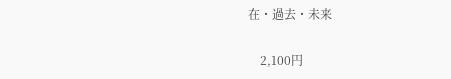在・過去・未来

    2,100円